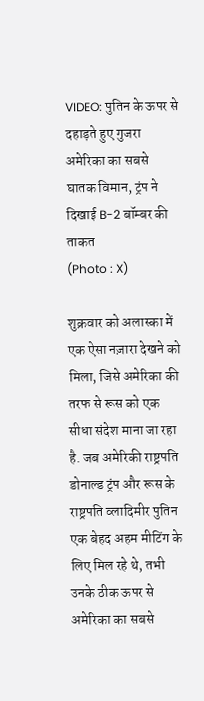VIDEO: पुतिन के ऊपर से दहाड़ते हुए गुजरा अमेरिका का सबसे घातक विमान, ट्रंप ने दिखाई B-2 बॉम्बर की ताकत
(Photo : X)

शुक्रवार को अलास्का में एक ऐसा नज़ारा देखने को मिला, जिसे अमेरिका की तरफ से रूस को एक सीधा संदेश माना जा रहा है. जब अमेरिकी राष्ट्रपति डोनाल्ड ट्रंप और रूस के राष्ट्रपति व्लादिमीर पुतिन एक बेहद अहम मीटिंग के लिए मिल रहे थे, तभी उनके ठीक ऊपर से अमेरिका का सबसे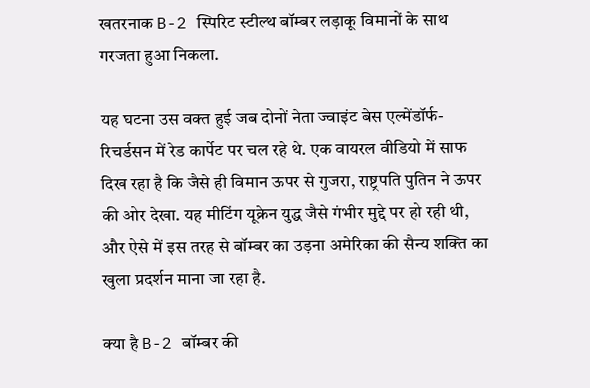खतरनाक B-2 स्पिरिट स्टील्थ बॉम्बर लड़ाकू विमानों के साथ गरजता हुआ निकला.

यह घटना उस वक्त हुई जब दोनों नेता ज्वाइंट बेस एल्मेंडॉर्फ-रिचर्डसन में रेड कार्पेट पर चल रहे थे. एक वायरल वीडियो में साफ दिख रहा है कि जैसे ही विमान ऊपर से गुजरा, राष्ट्रपति पुतिन ने ऊपर की ओर देखा. यह मीटिंग यूक्रेन युद्ध जैसे गंभीर मुद्दे पर हो रही थी, और ऐसे में इस तरह से बॉम्बर का उड़ना अमेरिका की सैन्य शक्ति का खुला प्रदर्शन माना जा रहा है.

क्या है B-2 बॉम्बर की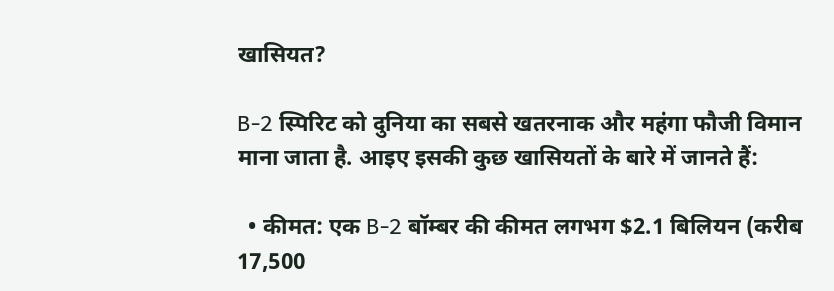खासियत?

B-2 स्पिरिट को दुनिया का सबसे खतरनाक और महंगा फौजी विमान माना जाता है. आइए इसकी कुछ खासियतों के बारे में जानते हैं:

  • कीमत: एक B-2 बॉम्बर की कीमत लगभग $2.1 बिलियन (करीब 17,500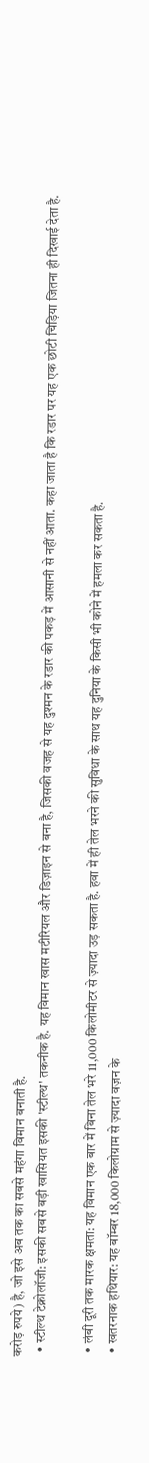करोड़ रुपये) है, जो इसे अब तक का सबसे महंगा विमान बनाती है.
  • स्टील्थ टेक्नोलॉजी: इसकी सबसे बड़ी खासियत इसकी 'स्टील्थ' तकनीक है. यह विमान खास मटीरियल और डिज़ाइन से बना है, जिसकी वजह से यह दुश्मन के रडार की पकड़ में आसानी से नहीं आता. कहा जाता है कि रडार पर यह एक छोटी चिड़िया जितना ही दिखाई देता है.

  • लंबी दूरी तक मारक क्षमता: यह विमान एक बार में बिना तेल भरे 11,000 किलोमीटर से ज़्यादा उड़ सकता है. हवा में ही तेल भरने की सुविधा के साथ यह दुनिया के किसी भी कोने में हमला कर सकता है.
  • खतरनाक हथियार: यह बॉम्बर 18,000 किलोग्राम से ज़्यादा वज़न के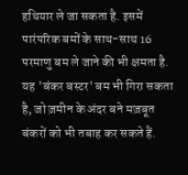हथियार ले जा सकता है. इसमें पारंपरिक बमों के साथ-साथ 16 परमाणु बम ले जाने की भी क्षमता है. यह 'बंकर बस्टर' बम भी गिरा सकता है, जो ज़मीन के अंदर बने मज़बूत बंकरों को भी तबाह कर सकते हैं.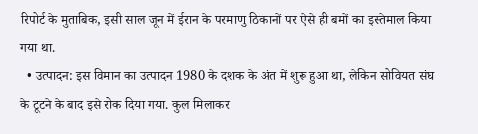रिपोर्ट के मुताबिक, इसी साल जून में ईरान के परमाणु ठिकानों पर ऐसे ही बमों का इस्तेमाल किया गया था.
  • उत्पादन: इस विमान का उत्पादन 1980 के दशक के अंत में शुरू हुआ था, लेकिन सोवियत संघ के टूटने के बाद इसे रोक दिया गया. कुल मिलाकर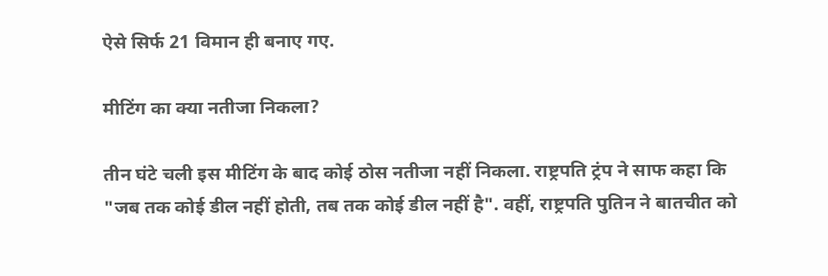ऐसे सिर्फ 21 विमान ही बनाए गए.

मीटिंग का क्या नतीजा निकला?

तीन घंटे चली इस मीटिंग के बाद कोई ठोस नतीजा नहीं निकला. राष्ट्रपति ट्रंप ने साफ कहा कि "जब तक कोई डील नहीं होती, तब तक कोई डील नहीं है". वहीं, राष्ट्रपति पुतिन ने बातचीत को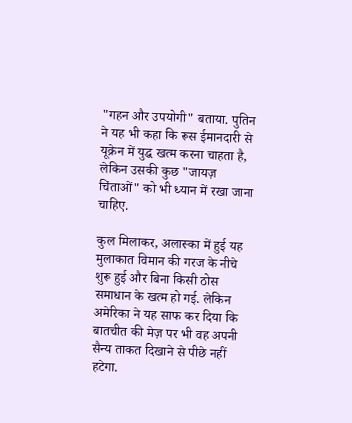"गहन और उपयोगी" बताया. पुतिन ने यह भी कहा कि रूस ईमानदारी से यूक्रेन में युद्ध खत्म करना चाहता है, लेकिन उसकी कुछ "जायज़ चिंताओं" को भी ध्यान में रखा जाना चाहिए.

कुल मिलाकर, अलास्का में हुई यह मुलाकात विमान की गरज के नीचे शुरू हुई और बिना किसी ठोस समाधान के खत्म हो गई. लेकिन अमेरिका ने यह साफ कर दिया कि बातचीत की मेज़ पर भी वह अपनी सैन्य ताकत दिखाने से पीछे नहीं हटेगा.